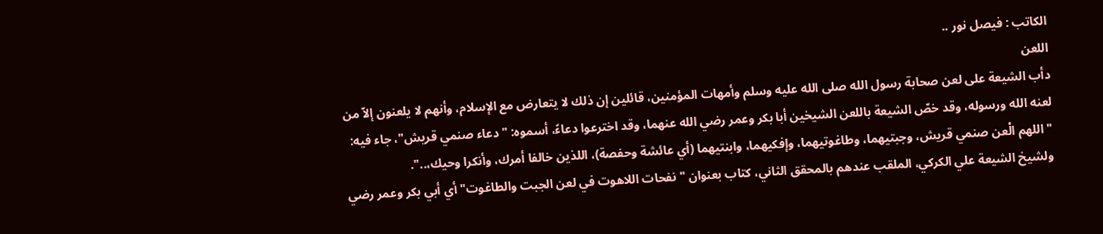الكاتب : فيصل نور ..
اللعن
دأب الشيعة على لعن صحابة رسول الله صلى الله عليه وسلم وأمهات المؤمنين، قائلين إن ذلك لا يتعارض مع الإسلام، وأنهم لا يلعنون إلاّ من لعنه الله ورسوله، وقد خصّ الشيعة باللعن الشيخين أبا بكر وعمر رضي الله عنهما، وقد اخترعوا دعاءً، أسموه: "دعاء صنمي قريش"، جاء فيه: "اللهم الْعن صنمي قريش، وجبتيهما، وطاغوتيهما، وإفكيهما، وابنتيهما (أي عائشة وحفصة)، اللذين خالفا أمرك، وأنكرا وحيك،..".
ولشيخ الشيعة علي الكركي، الملقب عندهم بالمحقق الثاني، كتاب بعنوان "نفحات اللاهوت في لعن الجبت والطاغوت" أي أبي بكر وعمر رضي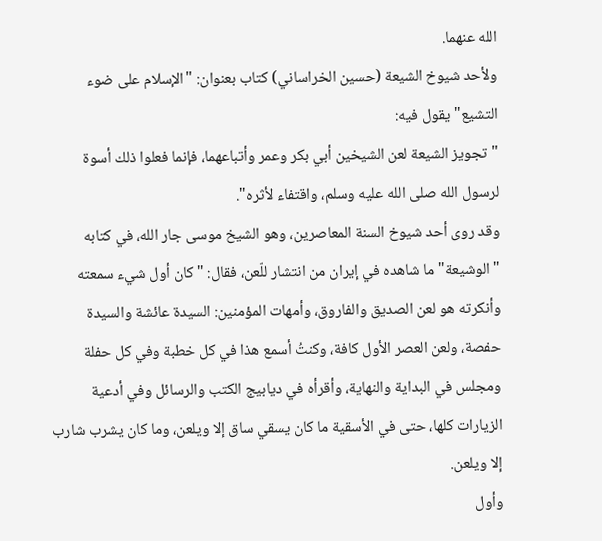الله عنهما.
ولأحد شيوخ الشيعة (حسين الخراساني) كتاب بعنوان: "الإسلام على ضوء التشيع" يقول فيه:
"تجويز الشيعة لعن الشيخين أبي بكر وعمر وأتباعهما، فإنما فعلوا ذلك أسوة لرسول الله صلى الله عليه وسلم، واقتفاء لأثره".
وقد روى أحد شيوخ السنة المعاصرين، وهو الشيخ موسى جار الله، في كتابه "الوشيعة" ما شاهده في إيران من انتشار للّعن، فقال: "كان أول شيء سمعته وأنكرته هو لعن الصديق والفاروق، وأمهات المؤمنين: السيدة عائشة والسيدة حفصة، ولعن العصر الأول كافة، وكنتُ أسمع هذا في كل خطبة وفي كل حفلة ومجلس في البداية والنهاية، وأقرأه في ديابيج الكتب والرسائل وفي أدعية الزيارات كلها، حتى في الأسقية ما كان يسقي ساق إلا ويلعن، وما كان يشرب شارب إلا ويلعن.
وأول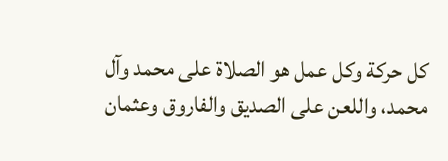كل حركة وكل عمل هو الصلاة على محمد وآل محمد، واللعن على الصديق والفاروق وعثمان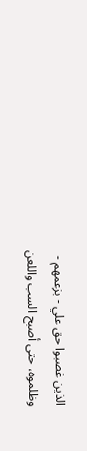الذين غصبوا حق علي - بزعمهم - وظلموه، حتى أصبح السب واللعن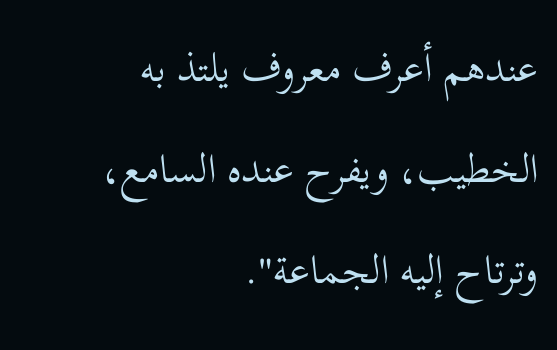عندهم أعرف معروف يلتذ به الخطيب، ويفرح عنده السامع، وترتاح إليه الجماعة".